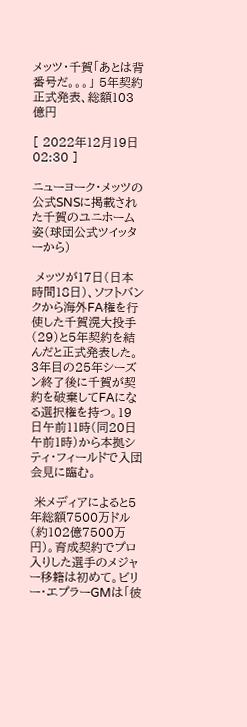メッツ・千賀「あとは背番号だ。。。」 5年契約正式発表、総額103億円

[ 2022年12月19日 02:30 ]

ニューヨーク・メッツの公式SNSに掲載された千賀のユニホーム姿(球団公式ツイッターから)

 メッツが17日(日本時間18日)、ソフトバンクから海外FA権を行使した千賀滉大投手(29)と5年契約を結んだと正式発表した。3年目の25年シーズン終了後に千賀が契約を破棄してFAになる選択権を持つ。19日午前11時(同20日午前1時)から本拠シティ・フィールドで入団会見に臨む。

 米メディアによると5年総額7500万ドル(約102億7500万円)。育成契約でプロ入りした選手のメジャー移籍は初めて。ビリー・エプラーGMは「彼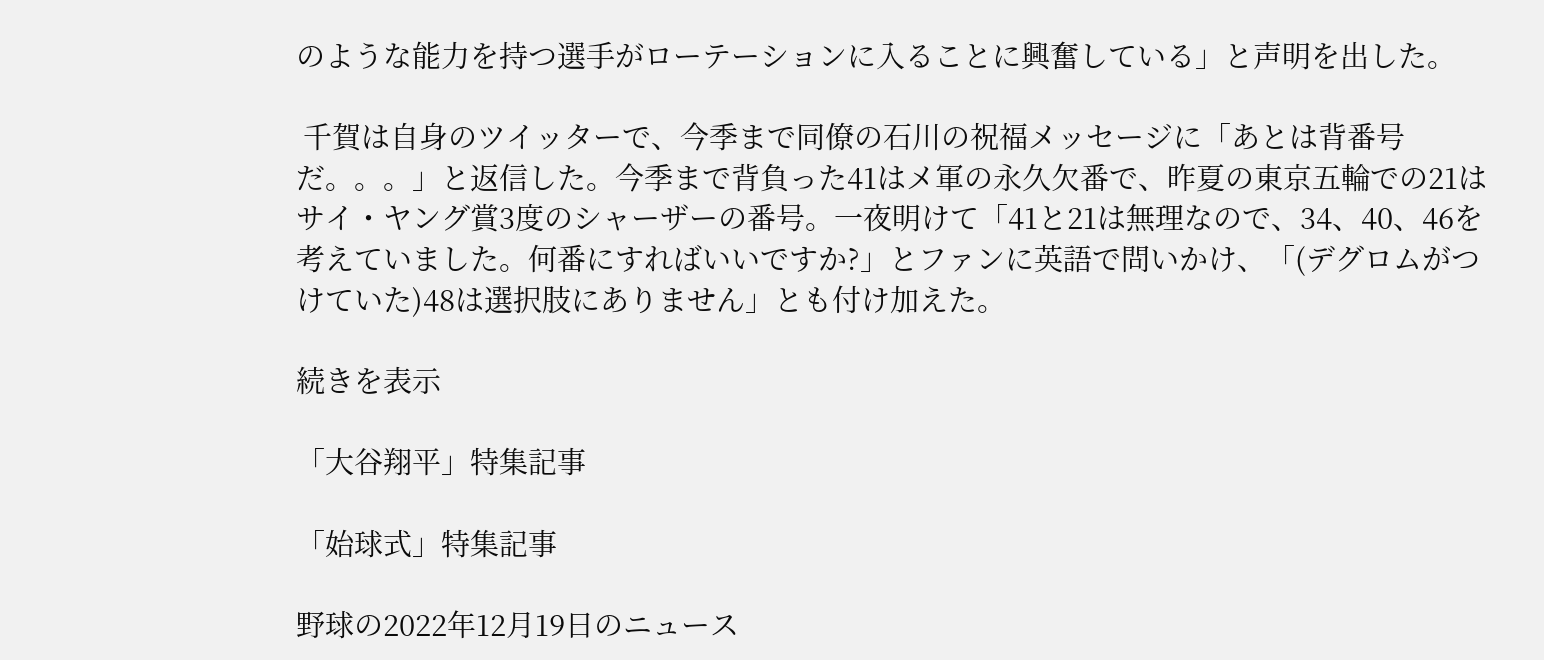のような能力を持つ選手がローテーションに入ることに興奮している」と声明を出した。

 千賀は自身のツイッターで、今季まで同僚の石川の祝福メッセージに「あとは背番号だ。。。」と返信した。今季まで背負った41はメ軍の永久欠番で、昨夏の東京五輪での21はサイ・ヤング賞3度のシャーザーの番号。一夜明けて「41と21は無理なので、34、40、46を考えていました。何番にすればいいですか?」とファンに英語で問いかけ、「(デグロムがつけていた)48は選択肢にありません」とも付け加えた。

続きを表示

「大谷翔平」特集記事

「始球式」特集記事

野球の2022年12月19日のニュース